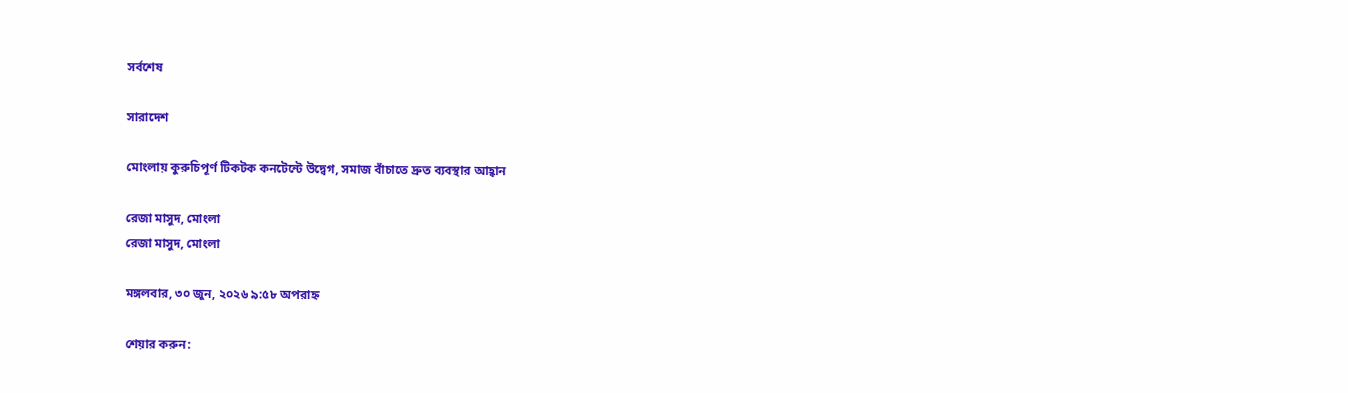সর্বশেষ

সারাদেশ

মোংলায় কুরুচিপূর্ণ টিকটক কনটেন্টে উদ্বেগ, সমাজ বাঁচাতে দ্রুত ব্যবস্থার আহ্বান

রেজা মাসুদ, মোংলা
রেজা মাসুদ, মোংলা

মঙ্গলবার, ৩০ জুন, ২০২৬ ৯:৫৮ অপরাহ্ন

শেয়ার করুন: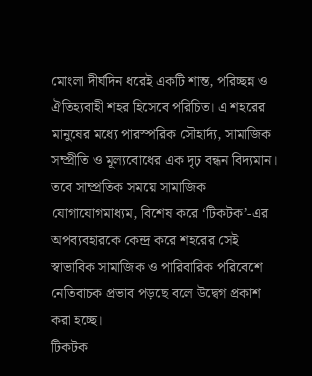মোংলা দীর্ঘদিন ধরেই একটি শান্ত, পরিচ্ছন্ন ও ঐতিহ্যবাহী শহর হিসেবে পরিচিত। এ শহরের মানুষের মধ্যে পারস্পরিক সৌহার্দ্য, সামাজিক সম্প্রীতি ও মূল্যবোধের এক দৃঢ় বন্ধন বিদ্যমান। তবে সাম্প্রতিক সময়ে সামাজিক যোগাযোগমাধ্যম, বিশেষ করে ‘টিকটক’-এর অপব্যবহারকে কেন্দ্র করে শহরের সেই স্বাভাবিক সামাজিক ও পারিবারিক পরিবেশে নেতিবাচক প্রভাব পড়ছে বলে উদ্বেগ প্রকাশ করা হচ্ছে।
টিকটক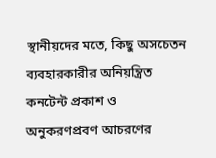স্থানীয়দের মতে, কিছু অসচেতন ব্যবহারকারীর অনিয়ন্ত্রিত কনটেন্ট প্রকাশ ও অনুকরণপ্রবণ আচরণের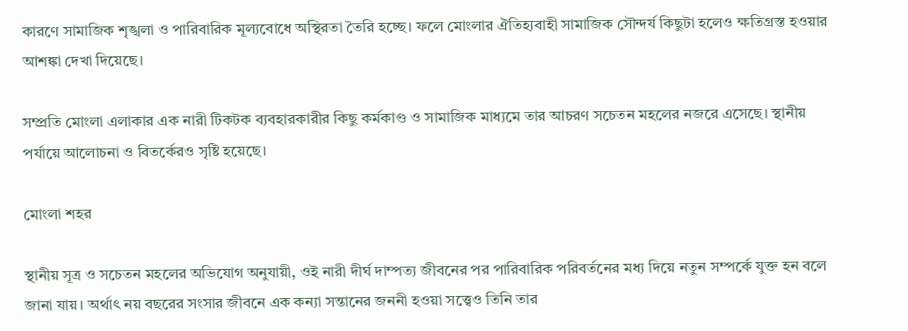কারণে সামাজিক শৃঙ্খলা ও পারিবারিক মূল্যবোধে অস্থিরতা তৈরি হচ্ছে। ফলে মোংলার ঐতিহ্যবাহী সামাজিক সৌন্দর্য কিছুটা হলেও ক্ষতিগ্রস্ত হওয়ার আশঙ্কা দেখা দিয়েছে।

সম্প্রতি মোংলা এলাকার এক নারী টিকটক ব্যবহারকারীর কিছু কর্মকাণ্ড ও সামাজিক মাধ্যমে তার আচরণ সচেতন মহলের নজরে এসেছে। স্থানীয় পর্যায়ে আলোচনা ও বিতর্কেরও সৃষ্টি হয়েছে।

মোংলা শহর

স্থানীয় সূত্র ও সচেতন মহলের অভিযোগ অনুযায়ী, ওই নারী দীর্ঘ দাম্পত্য জীবনের পর পারিবারিক পরিবর্তনের মধ্য দিয়ে নতুন সম্পর্কে যুক্ত হন বলে জানা যায়। অর্থাৎ নয় বছরের সংসার জীবনে এক কন্যা সন্তানের জননী হওয়া সত্ত্বেও তিনি তার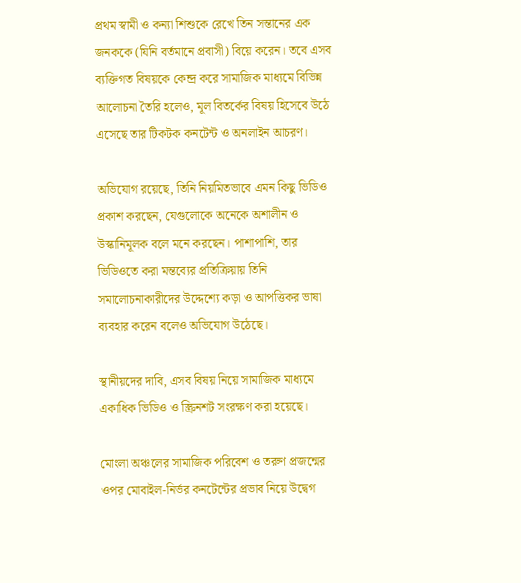প্রথম স্বামী ও কন্যা শিশুকে রেখে তিন সন্তানের এক জনককে (যিনি বর্তমানে প্রবাসী) বিয়ে করেন। তবে এসব ব্যক্তিগত বিষয়কে কেন্দ্র করে সামাজিক মাধ্যমে বিভিন্ন আলোচনা তৈরি হলেও, মূল বিতর্কের বিষয় হিসেবে উঠে এসেছে তার টিকটক কনটেন্ট ও অনলাইন আচরণ।

অভিযোগ রয়েছে, তিনি নিয়মিতভাবে এমন কিছু ভিডিও প্রকাশ করছেন, যেগুলোকে অনেকে অশালীন ও উস্কানিমূলক বলে মনে করছেন। পাশাপাশি, তার ভিডিওতে করা মন্তব্যের প্রতিক্রিয়ায় তিনি সমালোচনাকারীদের উদ্দেশ্যে কড়া ও আপত্তিকর ভাষা ব্যবহার করেন বলেও অভিযোগ উঠেছে।

স্থানীয়দের দাবি, এসব বিষয় নিয়ে সামাজিক মাধ্যমে একাধিক ভিডিও ও স্ক্রিনশট সংরক্ষণ করা হয়েছে।

মোংলা অঞ্চলের সামাজিক পরিবেশ ও তরুণ প্রজন্মের ওপর মোবাইল-নির্ভর কনটেন্টের প্রভাব নিয়ে উদ্বেগ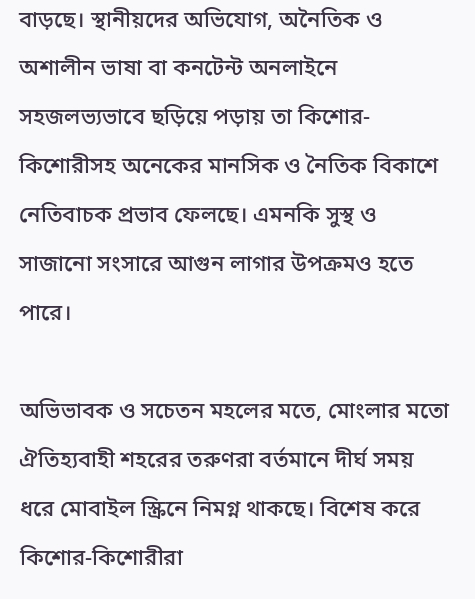বাড়ছে। স্থানীয়দের অভিযোগ, অনৈতিক ও অশালীন ভাষা বা কনটেন্ট অনলাইনে সহজলভ্যভাবে ছড়িয়ে পড়ায় তা কিশোর-কিশোরীসহ অনেকের মানসিক ও নৈতিক বিকাশে নেতিবাচক প্রভাব ফেলছে। এমনকি সুস্থ ও সাজানো সংসারে আগুন লাগার উপক্রমও হতে পারে।

অভিভাবক ও সচেতন মহলের মতে, মোংলার মতো ঐতিহ্যবাহী শহরের তরুণরা বর্তমানে দীর্ঘ সময় ধরে মোবাইল স্ক্রিনে নিমগ্ন থাকছে। বিশেষ করে কিশোর-কিশোরীরা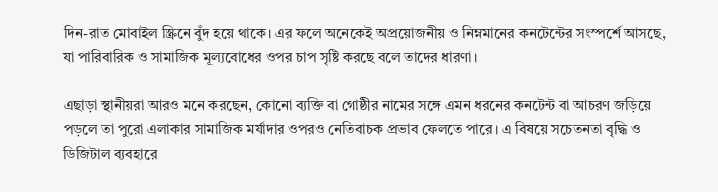দিন-রাত মোবাইল স্ক্রিনে বুঁদ হয়ে থাকে। এর ফলে অনেকেই অপ্রয়োজনীয় ও নিম্নমানের কনটেন্টের সংস্পর্শে আসছে, যা পারিবারিক ও সামাজিক মূল্যবোধের ওপর চাপ সৃষ্টি করছে বলে তাদের ধারণা।

এছাড়া স্থানীয়রা আরও মনে করছেন, কোনো ব্যক্তি বা গোষ্ঠীর নামের সঙ্গে এমন ধরনের কনটেন্ট বা আচরণ জড়িয়ে পড়লে তা পুরো এলাকার সামাজিক মর্যাদার ওপরও নেতিবাচক প্রভাব ফেলতে পারে। এ বিষয়ে সচেতনতা বৃদ্ধি ও ডিজিটাল ব্যবহারে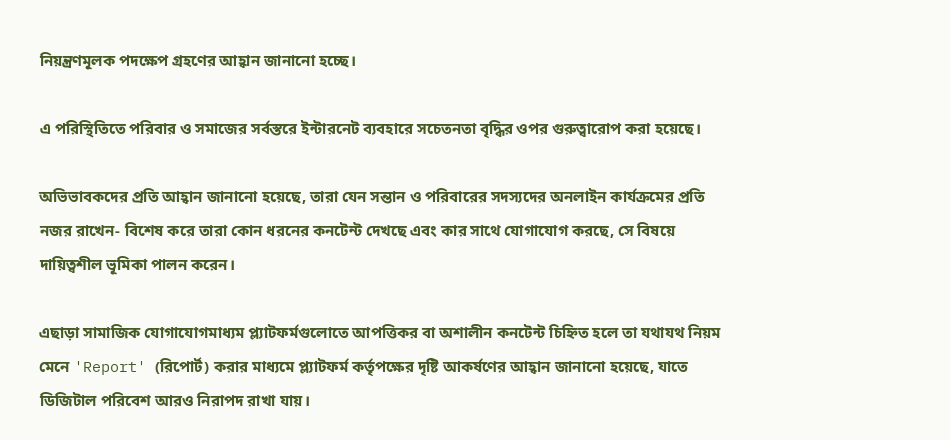নিয়ন্ত্রণমূলক পদক্ষেপ গ্রহণের আহ্বান জানানো হচ্ছে।

এ পরিস্থিতিতে পরিবার ও সমাজের সর্বস্তরে ইন্টারনেট ব্যবহারে সচেতনতা বৃদ্ধির ওপর গুরুত্বারোপ করা হয়েছে।

অভিভাবকদের প্রতি আহ্বান জানানো হয়েছে, তারা যেন সন্তান ও পরিবারের সদস্যদের অনলাইন কার্যক্রমের প্রতি নজর রাখেন- বিশেষ করে তারা কোন ধরনের কনটেন্ট দেখছে এবং কার সাথে যোগাযোগ করছে, সে বিষয়ে দায়িত্বশীল ভূমিকা পালন করেন।

এছাড়া সামাজিক যোগাযোগমাধ্যম প্ল্যাটফর্মগুলোতে আপত্তিকর বা অশালীন কনটেন্ট চিহ্নিত হলে তা যথাযথ নিয়ম মেনে 'Report' (রিপোর্ট) করার মাধ্যমে প্ল্যাটফর্ম কর্তৃপক্ষের দৃষ্টি আকর্ষণের আহ্বান জানানো হয়েছে, যাতে ডিজিটাল পরিবেশ আরও নিরাপদ রাখা যায়।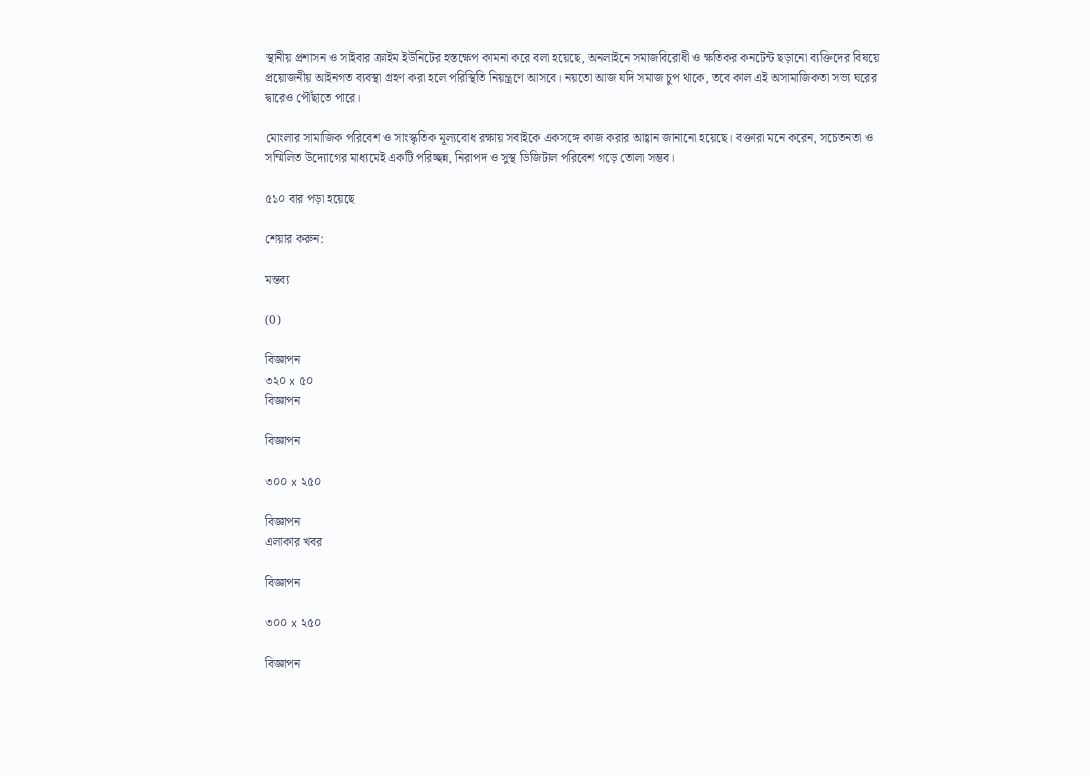স্থানীয় প্রশাসন ও সাইবার ক্রাইম ইউনিটের হস্তক্ষেপ কামনা করে বলা হয়েছে, অনলাইনে সমাজবিরোধী ও ক্ষতিকর কনটেন্ট ছড়ানো ব্যক্তিদের বিষয়ে প্রয়োজনীয় আইনগত ব্যবস্থা গ্রহণ করা হলে পরিস্থিতি নিয়ন্ত্রণে আসবে। নয়তো আজ যদি সমাজ চুপ থাকে, তবে কাল এই অসামাজিকতা সভ্য ঘরের দ্বারেও পৌঁছাতে পারে।

মোংলার সামাজিক পরিবেশ ও সাংস্কৃতিক মূল্যবোধ রক্ষায় সবাইকে একসঙ্গে কাজ করার আহ্বান জানানো হয়েছে। বক্তারা মনে করেন, সচেতনতা ও সম্মিলিত উদ্যোগের মাধ্যমেই একটি পরিচ্ছন্ন, নিরাপদ ও সুস্থ ডিজিটাল পরিবেশ গড়ে তোলা সম্ভব।

৫১০ বার পড়া হয়েছে

শেয়ার করুন:

মন্তব্য

(0)

বিজ্ঞাপন
৩২০ x ৫০
বিজ্ঞাপন

বিজ্ঞাপন

৩০০ x ২৫০

বিজ্ঞাপন
এলাকার খবর

বিজ্ঞাপন

৩০০ x ২৫০

বিজ্ঞাপন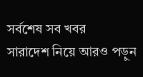সর্বশেষ সব খবর
সারাদেশ নিয়ে আরও পড়ুন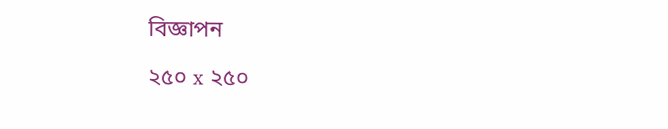বিজ্ঞাপন

২৫০ x ২৫০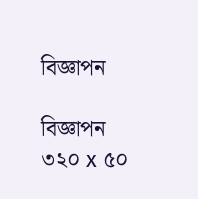বিজ্ঞাপন

বিজ্ঞাপন
৩২০ x ৫০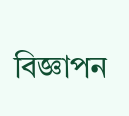বিজ্ঞাপন